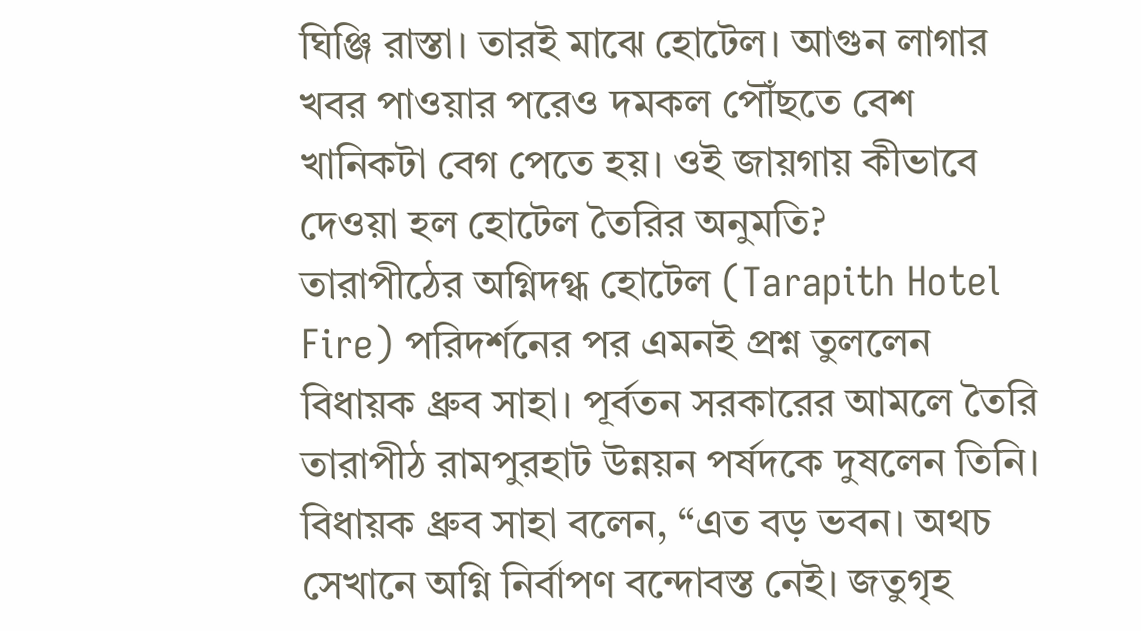ঘিঞ্জি রাস্তা। তারই মাঝে হোটেল। আগুন লাগার খবর পাওয়ার পরেও দমকল পৌঁছতে বেশ খানিকটা বেগ পেতে হয়। ওই জায়গায় কীভাবে দেওয়া হল হোটেল তৈরির অনুমতি?
তারাপীঠের অগ্নিদগ্ধ হোটেল (Tarapith Hotel Fire) পরিদর্শনের পর এমনই প্রশ্ন তুললেন বিধায়ক ধ্রুব সাহা। পূর্বতন সরকারের আমলে তৈরি তারাপীঠ রামপুরহাট উন্নয়ন পর্ষদকে দুষলেন তিনি।
বিধায়ক ধ্রুব সাহা বলেন, “এত বড় ভবন। অথচ সেখানে অগ্নি নির্বাপণ বন্দোবস্ত নেই। জতুগৃহ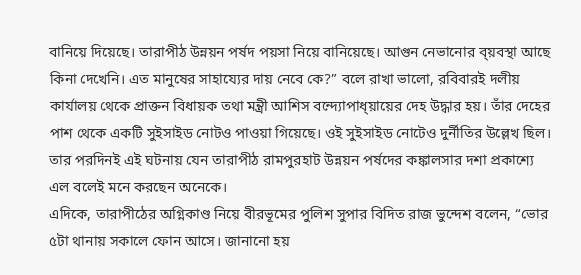বানিয়ে দিয়েছে। তারাপীঠ উন্নয়ন পর্ষদ পয়সা নিয়ে বানিয়েছে। আগুন নেভানোর ব্য়বস্থা আছে কিনা দেখেনি। এত মানুষের সাহায্যের দায় নেবে কে?” বলে রাখা ভালো, রবিবারই দলীয় কার্যালয় থেকে প্রাক্তন বিধায়ক তথা মন্ত্রী আশিস বন্দ্যোপাধ্য়ায়ের দেহ উদ্ধার হয়। তাঁর দেহের পাশ থেকে একটি সুইসাইড নোটও পাওয়া গিয়েছে। ওই সুইসাইড নোটেও দুর্নীতির উল্লেখ ছিল। তার পরদিনই এই ঘটনায় যেন তারাপীঠ রামপুরহাট উন্নয়ন পর্ষদের কঙ্কালসার দশা প্রকাশ্যে এল বলেই মনে করছেন অনেকে।
এদিকে, তারাপীঠের অগ্নিকাণ্ড নিয়ে বীরভূমের পুলিশ সুপার বিদিত রাজ ভুন্দেশ বলেন, “ভোর ৫টা থানায় সকালে ফোন আসে। জানানো হয়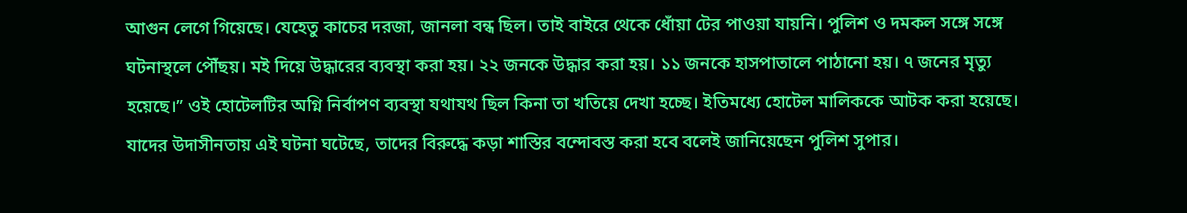আগুন লেগে গিয়েছে। যেহেতু কাচের দরজা, জানলা বন্ধ ছিল। তাই বাইরে থেকে ধোঁয়া টের পাওয়া যায়নি। পুলিশ ও দমকল সঙ্গে সঙ্গে ঘটনাস্থলে পৌঁছয়। মই দিয়ে উদ্ধারের ব্যবস্থা করা হয়। ২২ জনকে উদ্ধার করা হয়। ১১ জনকে হাসপাতালে পাঠানো হয়। ৭ জনের মৃত্যু হয়েছে।” ওই হোটেলটির অগ্নি নির্বাপণ ব্যবস্থা যথাযথ ছিল কিনা তা খতিয়ে দেখা হচ্ছে। ইতিমধ্যে হোটেল মালিককে আটক করা হয়েছে। যাদের উদাসীনতায় এই ঘটনা ঘটেছে, তাদের বিরুদ্ধে কড়া শাস্তির বন্দোবস্ত করা হবে বলেই জানিয়েছেন পুলিশ সুপার।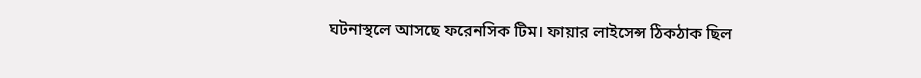ঘটনাস্থলে আসছে ফরেনসিক টিম। ফায়ার লাইসেন্স ঠিকঠাক ছিল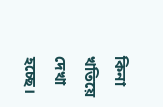কিনা খতিয়ে দেখা হচ্ছে।